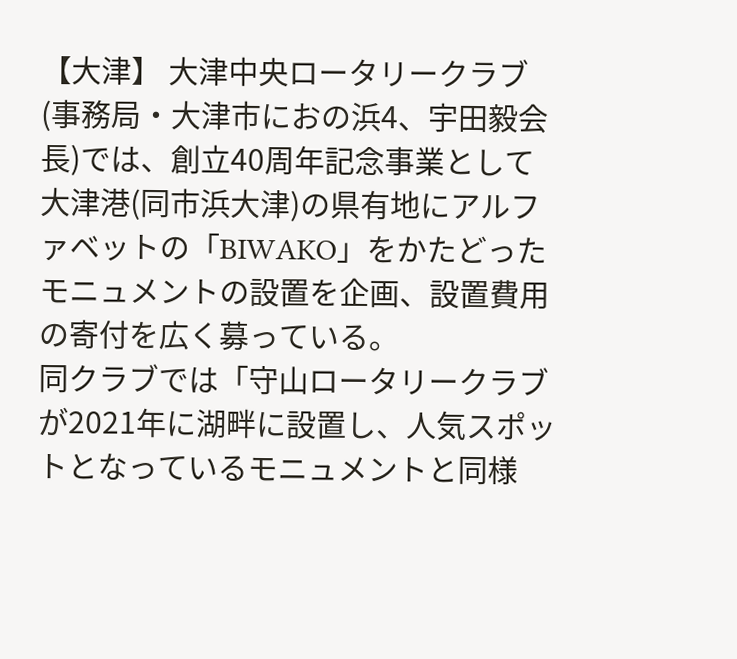【大津】 大津中央ロータリークラブ(事務局・大津市におの浜4、宇田毅会長)では、創立40周年記念事業として大津港(同市浜大津)の県有地にアルファベットの「BIWAKO」をかたどったモニュメントの設置を企画、設置費用の寄付を広く募っている。
同クラブでは「守山ロータリークラブが2021年に湖畔に設置し、人気スポットとなっているモニュメントと同様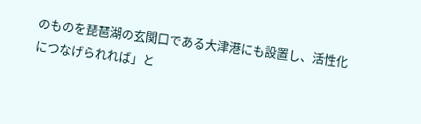のものを琵琶湖の玄関口である大津港にも設置し、活性化につなげられれば」と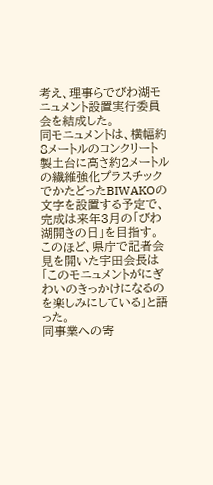考え、理事らでびわ湖モニュメント設置実行委員会を結成した。
同モニュメントは、横幅約8メートルのコンクリート製土台に高さ約2メートルの繊維強化プラスチックでかたどったBIWAKOの文字を設置する予定で、完成は来年3月の「びわ湖開きの日」を目指す。
このほど、県庁で記者会見を開いた宇田会長は「このモニュメントがにぎわいのきっかけになるのを楽しみにしている」と語った。
同事業への寄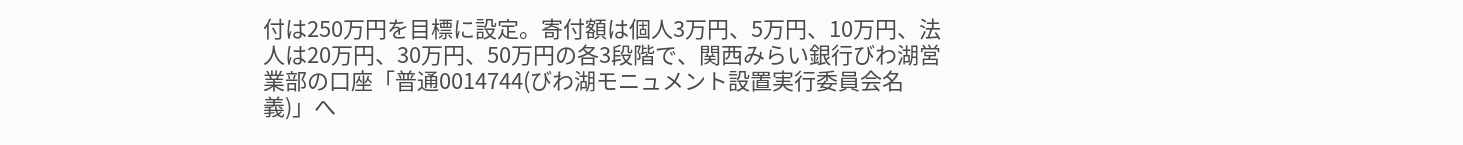付は250万円を目標に設定。寄付額は個人3万円、5万円、10万円、法人は20万円、30万円、50万円の各3段階で、関西みらい銀行びわ湖営業部の口座「普通0014744(びわ湖モニュメント設置実行委員会名義)」へ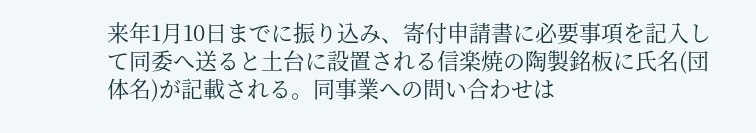来年1月10日までに振り込み、寄付申請書に必要事項を記入して同委へ送ると土台に設置される信楽焼の陶製銘板に氏名(団体名)が記載される。同事業への問い合わせは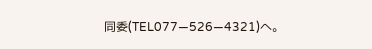同委(TEL077―526―4321)へ。